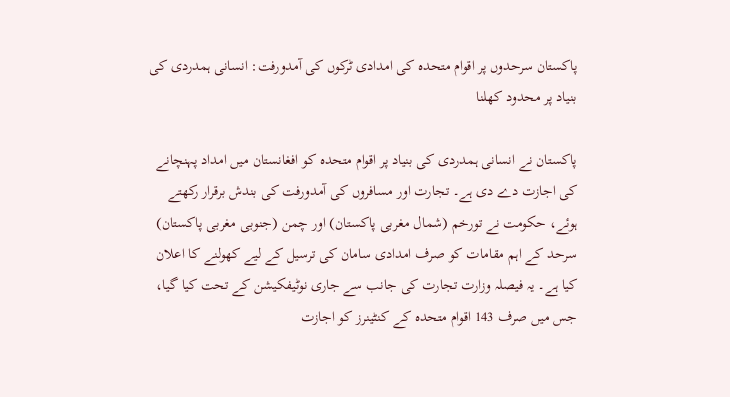پاکستان سرحدوں پر اقوام متحدہ کی امدادی ٹرکوں کی آمدورفت: انسانی ہمدردی کی بنیاد پر محدود کھلنا

پاکستان نے انسانی ہمدردی کی بنیاد پر اقوام متحدہ کو افغانستان میں امداد پہنچانے کی اجازت دے دی ہے۔ تجارت اور مسافروں کی آمدورفت کی بندش برقرار رکھتے ہوئے، حکومت نے تورخم (شمال مغربی پاکستان) اور چمن (جنوبی مغربی پاکستان) سرحد کے اہم مقامات کو صرف امدادی سامان کی ترسیل کے لیے کھولنے کا اعلان کیا ہے۔ یہ فیصلہ وزارت تجارت کی جانب سے جاری نوٹیفکیشن کے تحت کیا گیا، جس میں صرف 143 اقوام متحدہ کے کنٹینرز کو اجازت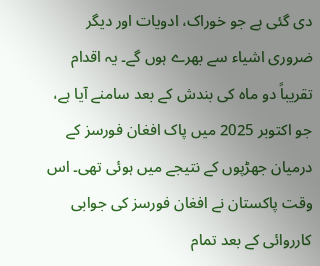دی گئی ہے جو خوراک، ادویات اور دیگر ضروری اشیاء سے بھرے ہوں گے۔ یہ اقدام تقریباً دو ماہ کی بندش کے بعد سامنے آیا ہے، جو اکتوبر 2025 میں پاک افغان فورسز کے درمیان جھڑپوں کے نتیجے میں ہوئی تھی۔ اس وقت پاکستان نے افغان فورسز کی جوابی کارروائی کے بعد تمام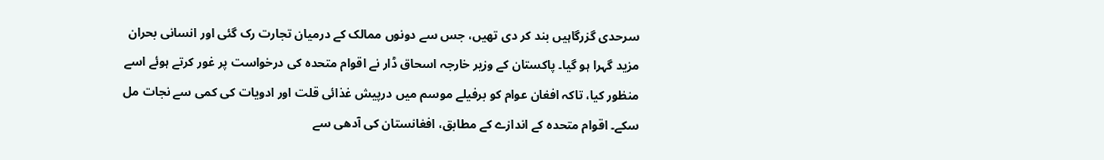سرحدی گزرگاہیں بند کر دی تھیں، جس سے دونوں ممالک کے درمیان تجارت رک گئی اور انسانی بحران مزید گہرا ہو گیا۔ پاکستان کے وزیر خارجہ اسحاق ڈار نے اقوام متحدہ کی درخواست پر غور کرتے ہوئے اسے منظور کیا، تاکہ افغان عوام کو برفیلے موسم میں درپیش غذائی قلت اور ادویات کی کمی سے نجات مل سکے۔ اقوام متحدہ کے اندازے کے مطابق، افغانستان کی آدھی سے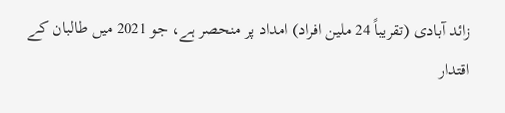زائد آبادی (تقریباً 24 ملین افراد) امداد پر منحصر ہے، جو 2021 میں طالبان کے اقتدار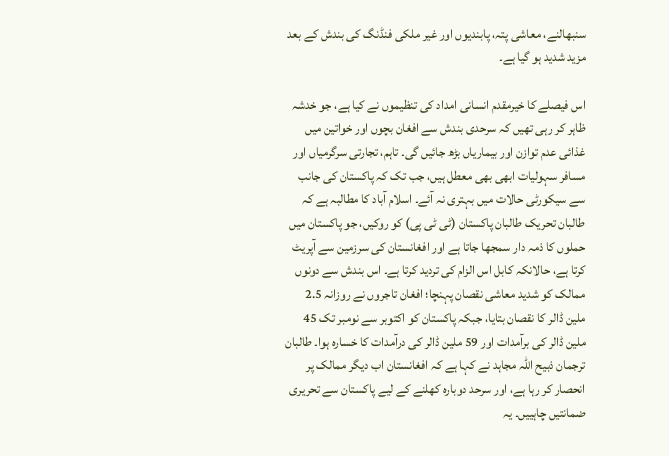سنبھالنے، معاشی پتہ، پابندیوں اور غیر ملکی فنڈنگ کی بندش کے بعد مزید شدید ہو گیا ہے۔

اس فیصلے کا خیرمقدم انسانی امداد کی تنظیموں نے کیا ہے، جو خدشہ ظاہر کر رہی تھیں کہ سرحدی بندش سے افغان بچوں اور خواتین میں غذائی عدم توازن اور بیماریاں بڑھ جائیں گی۔ تاہم، تجارتی سرگرمیاں اور مسافر سہولیات ابھی بھی معطل ہیں، جب تک کہ پاکستان کی جانب سے سیکورٹی حالات میں بہتری نہ آئے۔ اسلام آباد کا مطالبہ ہے کہ طالبان تحریک طالبان پاکستان (ٹی ٹی پی) کو روکیں، جو پاکستان میں حملوں کا ذمہ دار سمجھا جاتا ہے اور افغانستان کی سرزمین سے آپریٹ کرتا ہے، حالانکہ کابل اس الزام کی تردید کرتا ہے۔ اس بندش سے دونوں ممالک کو شدید معاشی نقصان پہنچا؛ افغان تاجروں نے روزانہ 2.5 ملین ڈالر کا نقصان بتایا، جبکہ پاکستان کو اکتوبر سے نومبر تک 45 ملین ڈالر کی برآمدات اور 59 ملین ڈالر کی درآمدات کا خسارہ ہوا۔ طالبان ترجمان ذبیح اللہ مجاہد نے کہا ہے کہ افغانستان اب دیگر ممالک پر انحصار کر رہا ہے، اور سرحد دوبارہ کھلنے کے لیے پاکستان سے تحریری ضمانتیں چاہییں۔ یہ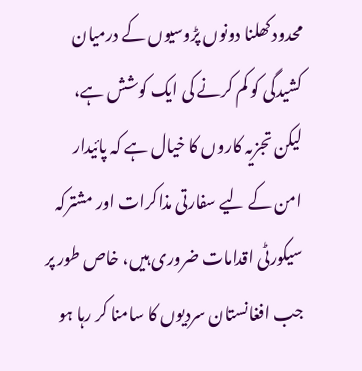محدود کھلنا دونوں پڑوسیوں کے درمیان کشیدگی کو کم کرنے کی ایک کوشش ہے، لیکن تجزیہ کاروں کا خیال ہے کہ پائیدار امن کے لیے سفارتی مذاکرات اور مشترکہ سیکورٹی اقدامات ضروری ہیں، خاص طور پر جب افغانستان سردیوں کا سامنا کر رہا ہو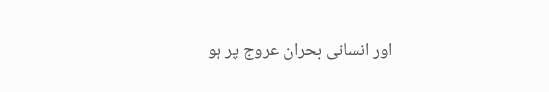اور انسانی بحران عروج پر ہو